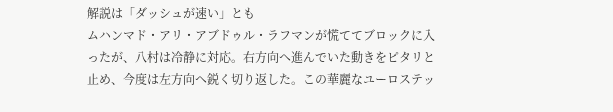解説は「ダッシュが速い」とも
ムハンマド・アリ・アブドゥル・ラフマンが慌ててブロックに入ったが、八村は冷静に対応。右方向へ進んでいた動きをピタリと止め、今度は左方向へ鋭く切り返した。この華麗なユーロステッ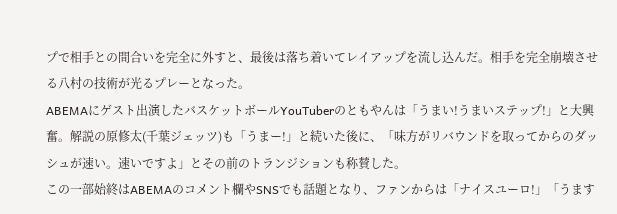プで相手との間合いを完全に外すと、最後は落ち着いてレイアップを流し込んだ。相手を完全崩壊させる八村の技術が光るプレーとなった。
ABEMAにゲスト出演したバスケットボールYouTuberのともやんは「うまい!うまいステップ!」と大興奮。解説の原修太(千葉ジェッツ)も「うまー!」と続いた後に、「味方がリバウンドを取ってからのダッシュが速い。速いですよ」とその前のトランジションも称賛した。
この一部始終はABEMAのコメント欄やSNSでも話題となり、ファンからは「ナイスユーロ!」「うます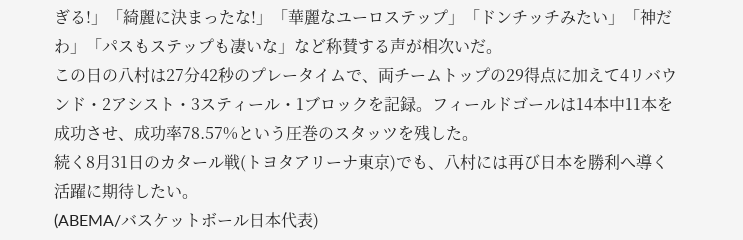ぎる!」「綺麗に決まったな!」「華麗なユーロステップ」「ドンチッチみたい」「神だわ」「パスもステップも凄いな」など称賛する声が相次いだ。
この日の八村は27分42秒のプレータイムで、両チームトップの29得点に加えて4リバウンド・2アシスト・3スティール・1ブロックを記録。フィールドゴールは14本中11本を成功させ、成功率78.57%という圧巻のスタッツを残した。
続く8月31日のカタール戦(トヨタアリーナ東京)でも、八村には再び日本を勝利へ導く活躍に期待したい。
(ABEMA/バスケットボール日本代表)